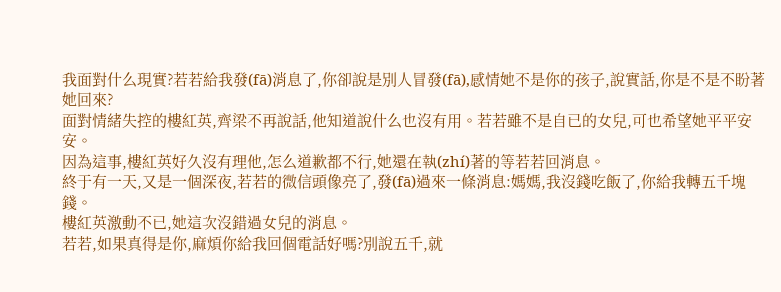我面對什么現實?若若給我發(fā)消息了,你卻說是別人冒發(fā),感情她不是你的孩子,說實話,你是不是不盼著她回來?
面對情緒失控的樓紅英,齊梁不再說話,他知道說什么也沒有用。若若雖不是自已的女兒,可也希望她平平安安。
因為這事,樓紅英好久沒有理他,怎么道歉都不行,她還在執(zhí)著的等若若回消息。
終于有一天,又是一個深夜,若若的微信頭像亮了,發(fā)過來一條消息:媽媽,我沒錢吃飯了,你給我轉五千塊錢。
樓紅英激動不已,她這次沒錯過女兒的消息。
若若,如果真得是你,麻煩你給我回個電話好嗎?別說五千,就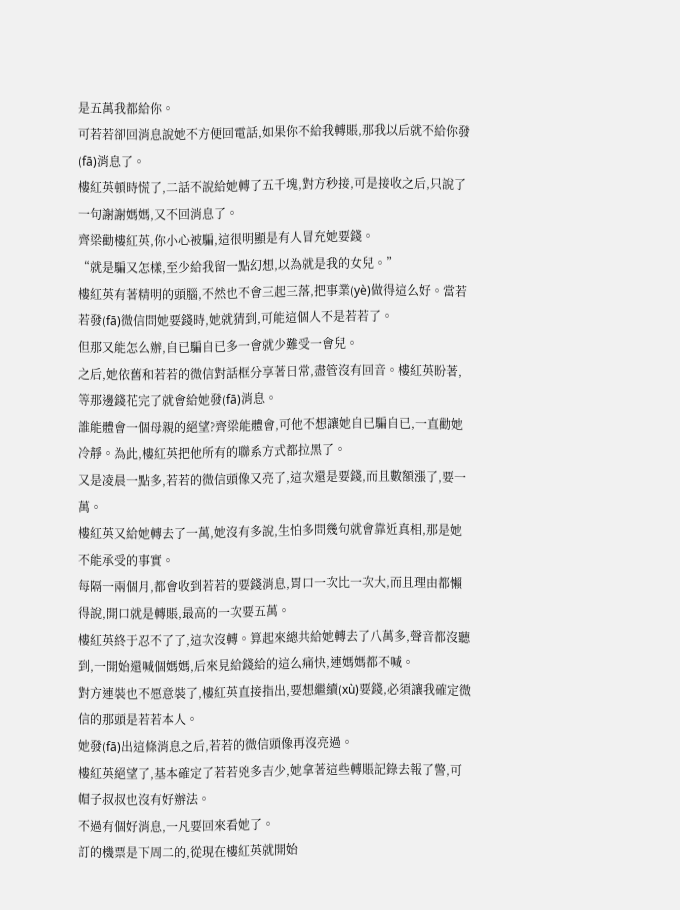是五萬我都給你。
可若若卻回消息說她不方便回電話,如果你不給我轉賬,那我以后就不給你發(fā)消息了。
樓紅英頓時慌了,二話不說給她轉了五千塊,對方秒接,可是接收之后,只說了一句謝謝媽媽,又不回消息了。
齊梁勸樓紅英,你小心被騙,這很明顯是有人冒充她要錢。
“就是騙又怎樣,至少給我留一點幻想,以為就是我的女兒。”
樓紅英有著精明的頭腦,不然也不會三起三落,把事業(yè)做得這么好。當若若發(fā)微信問她要錢時,她就猜到,可能這個人不是若若了。
但那又能怎么辦,自已騙自已多一會就少難受一會兒。
之后,她依舊和若若的微信對話框分享著日常,盡管沒有回音。樓紅英盼著,等那邊錢花完了就會給她發(fā)消息。
誰能體會一個母親的絕望?齊梁能體會,可他不想讓她自已騙自已,一直勸她冷靜。為此,樓紅英把他所有的聯系方式都拉黑了。
又是凌晨一點多,若若的微信頭像又亮了,這次還是要錢,而且數額漲了,要一萬。
樓紅英又給她轉去了一萬,她沒有多說,生怕多問幾句就會靠近真相,那是她不能承受的事實。
每隔一兩個月,都會收到若若的要錢消息,胃口一次比一次大,而且理由都懶得說,開口就是轉賬,最高的一次要五萬。
樓紅英終于忍不了了,這次沒轉。算起來總共給她轉去了八萬多,聲音都沒聽到,一開始還喊個媽媽,后來見給錢給的這么痛快,連媽媽都不喊。
對方連裝也不愿意裝了,樓紅英直接指出,要想繼續(xù)要錢,必須讓我確定微信的那頭是若若本人。
她發(fā)出這條消息之后,若若的微信頭像再沒亮過。
樓紅英絕望了,基本確定了若若兇多吉少,她拿著這些轉賬記錄去報了警,可帽子叔叔也沒有好辦法。
不過有個好消息,一凡要回來看她了。
訂的機票是下周二的,從現在樓紅英就開始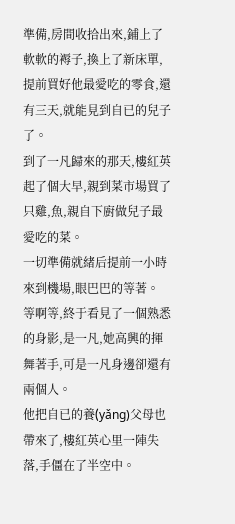準備,房間收拾出來,鋪上了軟軟的褥子,換上了新床單,提前買好他最愛吃的零食,還有三天,就能見到自已的兒子了。
到了一凡歸來的那天,樓紅英起了個大早,親到菜市場買了只雞,魚,親自下廚做兒子最愛吃的菜。
一切準備就緒后提前一小時來到機場,眼巴巴的等著。
等啊等,終于看見了一個熟悉的身影,是一凡,她高興的揮舞著手,可是一凡身邊卻還有兩個人。
他把自已的養(yǎng)父母也帶來了,樓紅英心里一陣失落,手僵在了半空中。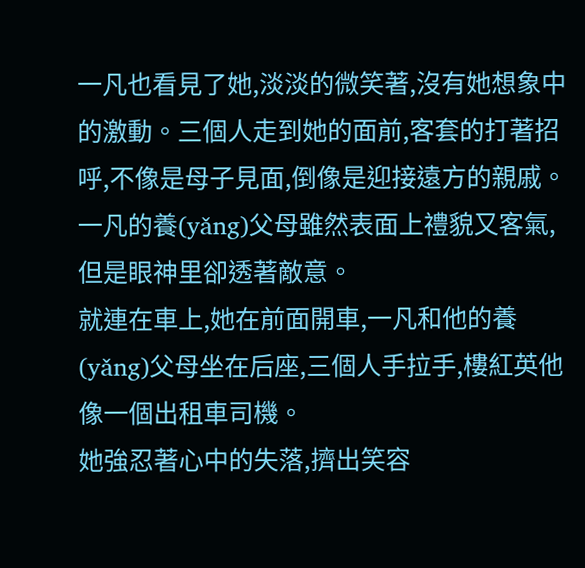一凡也看見了她,淡淡的微笑著,沒有她想象中的激動。三個人走到她的面前,客套的打著招呼,不像是母子見面,倒像是迎接遠方的親戚。
一凡的養(yǎng)父母雖然表面上禮貌又客氣,但是眼神里卻透著敵意。
就連在車上,她在前面開車,一凡和他的養(yǎng)父母坐在后座,三個人手拉手,樓紅英他像一個出租車司機。
她強忍著心中的失落,擠出笑容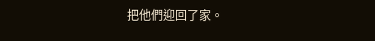把他們迎回了家。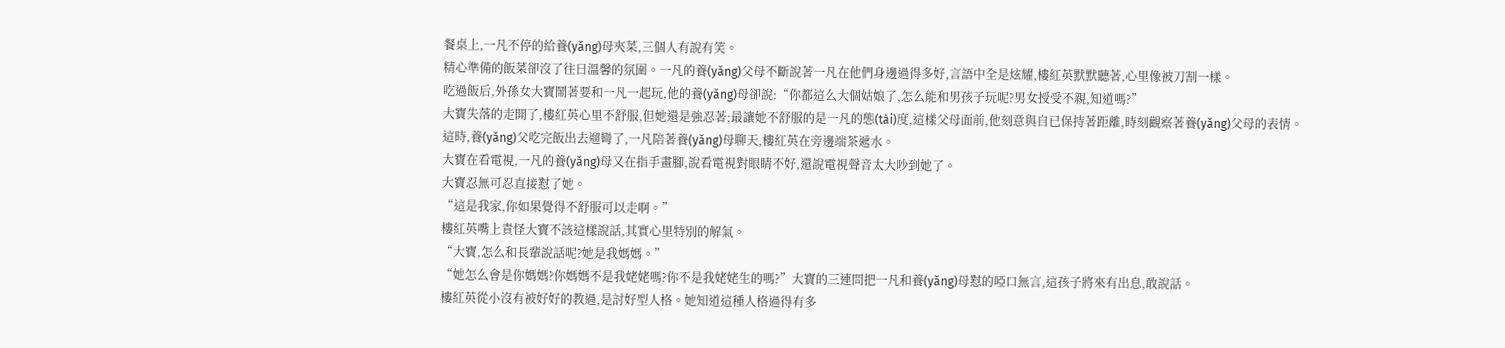餐桌上,一凡不停的給養(yǎng)母夾菜,三個人有說有笑。
精心準備的飯菜卻沒了往日溫馨的氛圍。一凡的養(yǎng)父母不斷說著一凡在他們身邊過得多好,言語中全是炫耀,樓紅英默默聽著,心里像被刀割一樣。
吃過飯后,外孫女大寶鬧著要和一凡一起玩,他的養(yǎng)母卻說:“你都這么大個姑娘了,怎么能和男孩子玩呢?男女授受不親,知道嗎?”
大寶失落的走開了,樓紅英心里不舒服,但她還是強忍著;最讓她不舒服的是一凡的態(tài)度,這樣父母面前,他刻意與自已保持著距離,時刻觀察著養(yǎng)父母的表情。
這時,養(yǎng)父吃完飯出去遛彎了,一凡陪著養(yǎng)母聊天,樓紅英在旁邊端茶遞水。
大寶在看電視,一凡的養(yǎng)母又在指手畫腳,說看電視對眼睛不好,還說電視聲音太大吵到她了。
大寶忍無可忍直接懟了她。
“這是我家,你如果覺得不舒服可以走啊。”
樓紅英嘴上責怪大寶不該這樣說話,其實心里特別的解氣。
“大寶,怎么和長輩說話呢?她是我媽媽。”
“她怎么會是你媽媽?你媽媽不是我姥姥嗎?你不是我姥姥生的嗎?”大寶的三連問把一凡和養(yǎng)母懟的啞口無言,這孩子將來有出息,敢說話。
樓紅英從小沒有被好好的教過,是討好型人格。她知道這種人格過得有多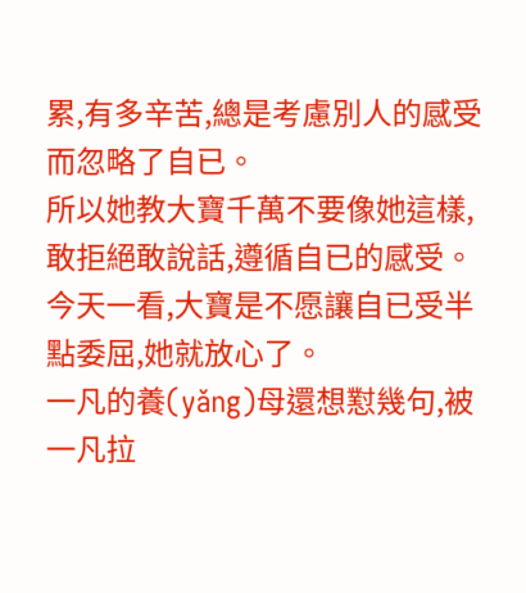累,有多辛苦,總是考慮別人的感受而忽略了自已。
所以她教大寶千萬不要像她這樣,敢拒絕敢說話,遵循自已的感受。
今天一看,大寶是不愿讓自已受半點委屈,她就放心了。
一凡的養(yǎng)母還想懟幾句,被一凡拉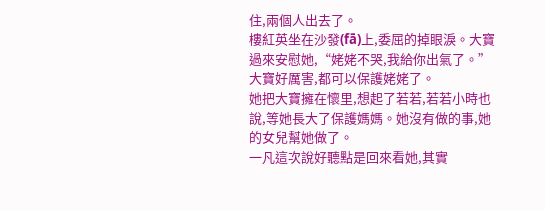住,兩個人出去了。
樓紅英坐在沙發(fā)上,委屈的掉眼淚。大寶過來安慰她,“姥姥不哭,我給你出氣了。”
大寶好厲害,都可以保護姥姥了。
她把大寶擁在懷里,想起了若若,若若小時也說,等她長大了保護媽媽。她沒有做的事,她的女兒幫她做了。
一凡這次說好聽點是回來看她,其實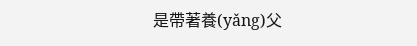是帶著養(yǎng)父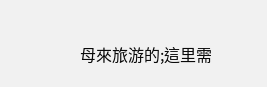母來旅游的;這里需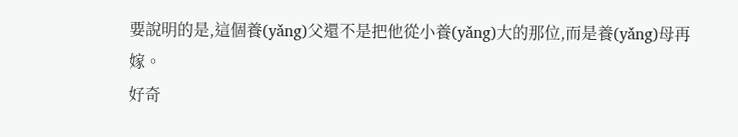要說明的是,這個養(yǎng)父還不是把他從小養(yǎng)大的那位,而是養(yǎng)母再嫁。
好奇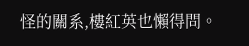怪的關系,樓紅英也懶得問。